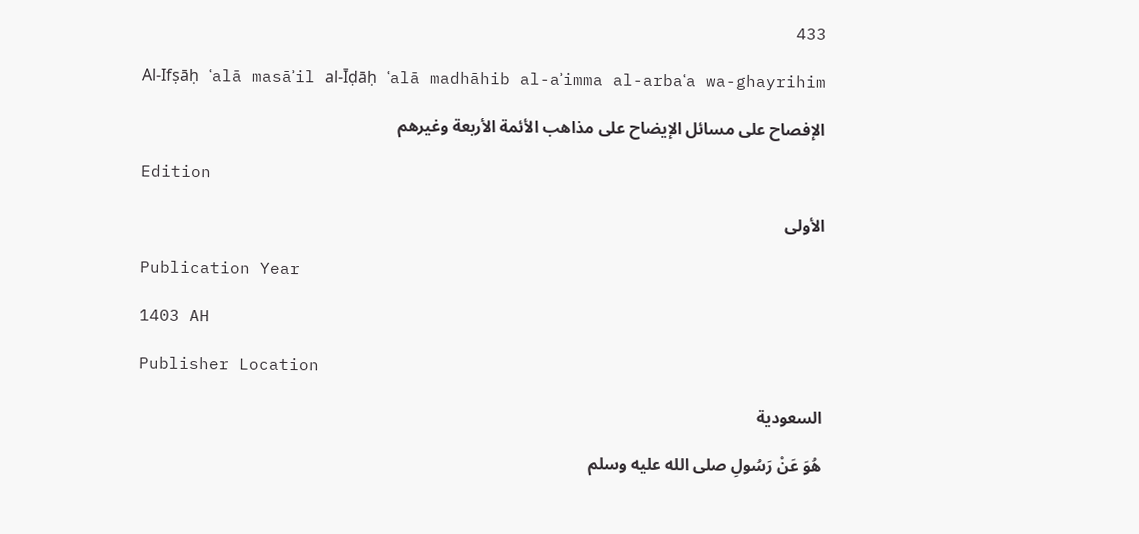433

Al-Ifṣāḥ ʿalā masāʾil al-Īḍāḥ ʿalā madhāhib al-aʾimma al-arbaʿa wa-ghayrihim

الإفصاح على مسائل الإيضاح على مذاهب الأئمة الأربعة وغيرهم

Edition

الأولى

Publication Year

1403 AH

Publisher Location

السعودية

هُوَ عَنْ رَسُولِ صلى الله عليه وسلم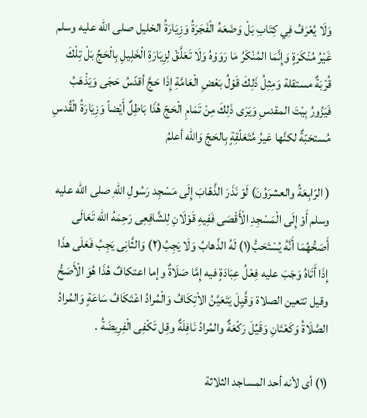وَلَا يُعْرَفُ فِي كِتَابِ بَلْ وَضَعَهُ الْفَجَرَةُ وَزِيَارَةُ الخليل صلى الله عليه وسلم غَيْرُ مُنْكَرَةٍ وَإِنَّمَا المُنْكَرُ مَا رَوَوْهُ وَلَا تَعَلَّقْ لِزِيَارَةِ الْخَلِيلِ بِالْحَجِّ بَلْ تِلْكَ قُرْبَةٌ مستقلة وَمِثِلُ ذَلِكَ قَوْلُ بَعْضِ الْعَامَّةِ إِذَا حَجَّ أقدّسُ حَجَى وَيَذْهَبُ فَيَزُورُ بِيْتَ المقدسِ وَيَرَى ذَلِكَ مِنْ تَمَامِ الْحَجّ هُذَا بَاطِلٌ أَيْضاً وَزِيَارَةُ الْقُدسِ مُستحَبّةٌ لكنَّها غيرُ مُتَعَلّقِةٍ بِالحَجّ وَالله أعلمُ

( الرّابِعَةُ والعشرَوُنَ) لَوْ نَذَرَ الذَّهّابَ إِلَى مَسْجِد رَسُولِ اللهِ صلى الله عليه وسلم أَوْ إِلَى الْمَسْجِدِ الْأَقْصَى فَفِيهِ قَوْلَانِ لِلشَّافِعِى رَحِمَهُ الله تَعَالَى أَصَحُّهُمَا أَنَّهُ يُسْتَحَبُّ(١) لَهُ الذّهابُ وَلَا يَجِبُ(٢) وَالثَّانِى يَجِبُ فَعَلَى هذَا إِذَا أَتَاهُ وَجَبَ عليه فِعْلُ عِبَادَةٍ فيه إِمَّا صَلَاةٌ وإما اعتكافٌ هُذَا هُوَ الْأَصَحُّ وقيل تتعين الصلاة وَقَّيِلَ يَتَعَيَّنُ الاْتِكَافُ وَالْمُرادُ اعْتَكَافُ سَاعَةٍ وَالمُرادُ الصَّلَاةُ وَكَعْتَانِ وَقَيِّلَ رَكْعَةٌ والمُرادُ نَافِلَةٌ وقِل تَكْفِى الْفِرِيضَةُ .

(١) أى لأنه أحد المساجد الثلاثة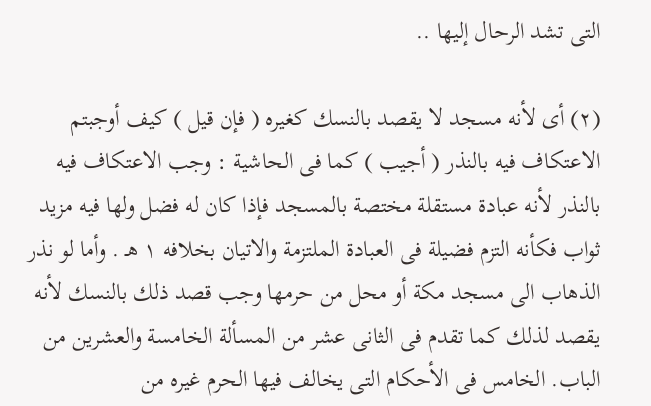التى تشد الرحال إليها ..

(٢) أى لأنه مسجد لا يقصد بالنسك كغيره ( فإن قيل ) كيف أوجبتم الاعتكاف فيه بالنذر ( أجيب ) كما فى الحاشية : وجب الاعتكاف فيه بالنذر لأنه عبادة مستقلة مختصة بالمسجد فإذا كان له فضل ولها فيه مزيد ثواب فكأنه التزم فضيلة فى العبادة الملتزمة والاتيان بخلافه ١ هـ . وأما لو نذر الذهاب الى مسجد مكة أو محل من حرمها وجب قصد ذلك بالنسك لأنه يقصد لذلك كما تقدم فى الثانى عشر من المسألة الخامسة والعشرين من الباب. الخامس فى الأحكام التى يخالف فيها الحرم غيره من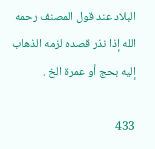البلاد عند قول المصنف رحمه الله إذا نذر قصده لزمه الذهاب إليه بحج أو عمرة الخ .

433